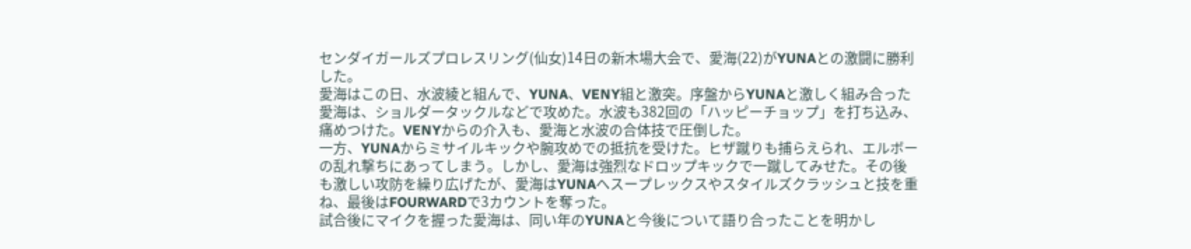センダイガールズプロレスリング(仙女)14日の新木場大会で、愛海(22)がYUNAとの激闘に勝利した。
愛海はこの日、水波綾と組んで、YUNA、VENY組と激突。序盤からYUNAと激しく組み合った愛海は、ショルダータックルなどで攻めた。水波も382回の「ハッピーチョップ」を打ち込み、痛めつけた。VENYからの介入も、愛海と水波の合体技で圧倒した。
一方、YUNAからミサイルキックや腕攻めでの抵抗を受けた。ヒザ蹴りも捕らえられ、エルボーの乱れ撃ちにあってしまう。しかし、愛海は強烈なドロップキックで一蹴してみせた。その後も激しい攻防を繰り広げたが、愛海はYUNAへスープレックスやスタイルズクラッシュと技を重ね、最後はFOURWARDで3カウントを奪った。
試合後にマイクを握った愛海は、同い年のYUNAと今後について語り合ったことを明かし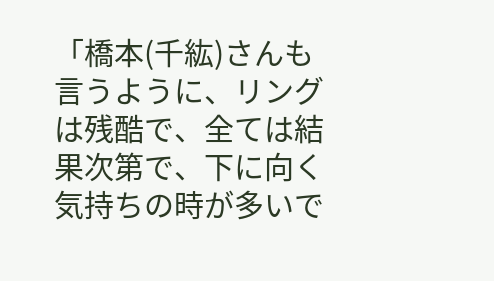「橋本(千紘)さんも言うように、リングは残酷で、全ては結果次第で、下に向く気持ちの時が多いで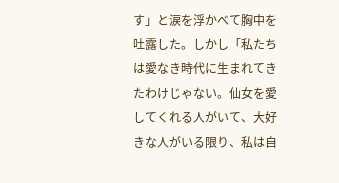す」と涙を浮かべて胸中を吐露した。しかし「私たちは愛なき時代に生まれてきたわけじゃない。仙女を愛してくれる人がいて、大好きな人がいる限り、私は自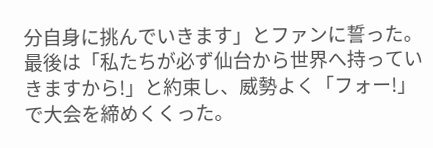分自身に挑んでいきます」とファンに誓った。
最後は「私たちが必ず仙台から世界へ持っていきますから!」と約束し、威勢よく「フォー!」で大会を締めくくった。